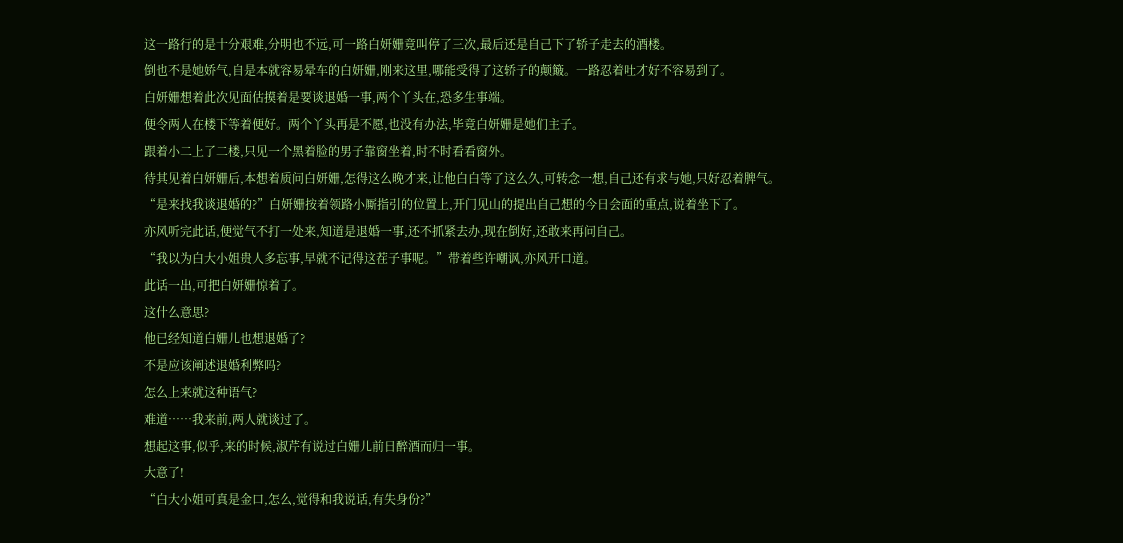这一路行的是十分艰难,分明也不远,可一路白妍姗竟叫停了三次,最后还是自己下了轿子走去的酒楼。
倒也不是她娇气,自是本就容易晕车的白妍姗,刚来这里,哪能受得了这轿子的颠簸。一路忍着吐才好不容易到了。
白妍姗想着此次见面估摸着是要谈退婚一事,两个丫头在,恐多生事端。
便令两人在楼下等着便好。两个丫头再是不愿,也没有办法,毕竟白妍姗是她们主子。
跟着小二上了二楼,只见一个黑着脸的男子靠窗坐着,时不时看看窗外。
待其见着白妍姗后,本想着质问白妍姗,怎得这么晚才来,让他白白等了这么久,可转念一想,自己还有求与她,只好忍着脾气。
“是来找我谈退婚的?”白妍姗按着领路小厮指引的位置上,开门见山的提出自己想的今日会面的重点,说着坐下了。
亦风听完此话,便觉气不打一处来,知道是退婚一事,还不抓紧去办,现在倒好,还敢来再问自己。
“我以为白大小姐贵人多忘事,早就不记得这茬子事呢。”带着些许嘲讽,亦风开口道。
此话一出,可把白妍姗惊着了。
这什么意思?
他已经知道白姗儿也想退婚了?
不是应该阐述退婚利弊吗?
怎么上来就这种语气?
难道……我来前,两人就谈过了。
想起这事,似乎,来的时候,淑芹有说过白姗儿前日醉酒而归一事。
大意了!
“白大小姐可真是金口,怎么,觉得和我说话,有失身份?”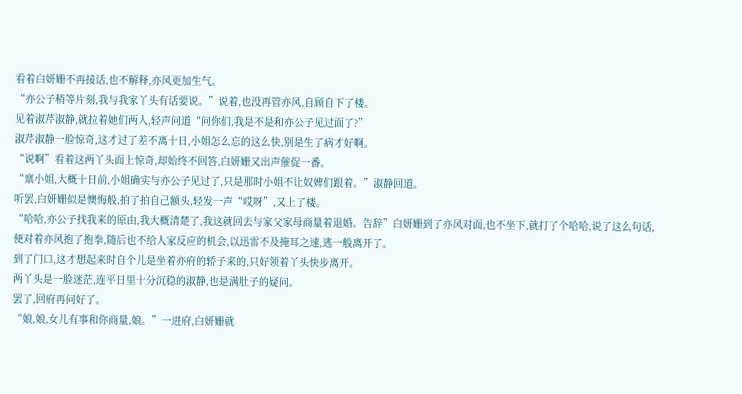看着白妍姗不再接话,也不解释,亦风更加生气。
“亦公子稍等片刻,我与我家丫头有话要说。”说着,也没再管亦风,自顾自下了楼。
见着淑芹淑静,就拉着她们两人,轻声问道“问你们,我是不是和亦公子见过面了?”
淑芹淑静一脸惊奇,这才过了差不离十日,小姐怎么忘的这么快,别是生了病才好啊。
“说啊”看着这两丫头面上惊奇,却始终不回答,白妍姗又出声催促一番。
“禀小姐,大概十日前,小姐确实与亦公子见过了,只是那时小姐不让奴婢们跟着。”淑静回道。
听罢,白妍姗似是懊悔般,拍了拍自己额头,轻发一声“哎呀”,又上了楼。
“哈哈,亦公子找我来的原由,我大概清楚了,我这就回去与家父家母商量着退婚。告辞”白妍姗到了亦风对面,也不坐下,就打了个哈哈,说了这么句话,便对着亦风抱了抱拳,随后也不给人家反应的机会,以迅雷不及掩耳之速,逃一般离开了。
到了门口,这才想起来时自个儿是坐着亦府的轿子来的,只好领着丫头快步离开。
两丫头是一脸迷茫,连平日里十分沉稳的淑静,也是满肚子的疑问。
罢了,回府再问好了。
“娘,娘,女儿有事和你商量,娘。”一进府,白妍姗就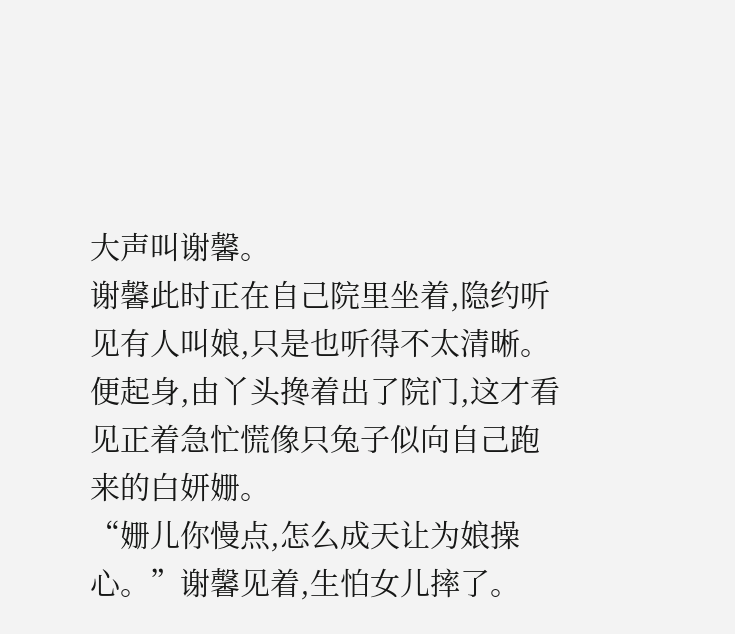大声叫谢馨。
谢馨此时正在自己院里坐着,隐约听见有人叫娘,只是也听得不太清晰。
便起身,由丫头搀着出了院门,这才看见正着急忙慌像只兔子似向自己跑来的白妍姗。
“姗儿你慢点,怎么成天让为娘操心。”谢馨见着,生怕女儿摔了。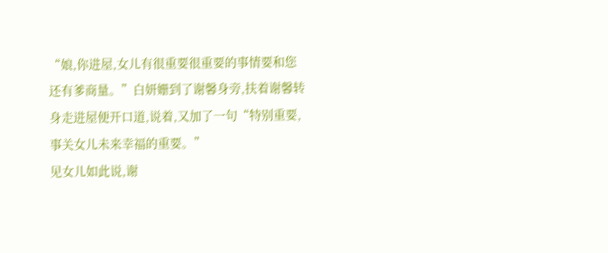“娘,你进屋,女儿有很重要很重要的事情要和您还有爹商量。”白妍姗到了谢馨身旁,扶着谢馨转身走进屋便开口道,说着,又加了一句“特别重要,事关女儿未来幸福的重要。”
见女儿如此说,谢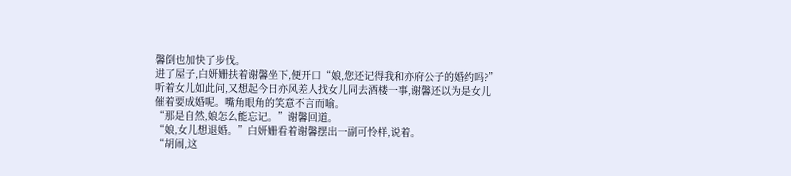馨倒也加快了步伐。
进了屋子,白妍姗扶着谢馨坐下,便开口“娘,您还记得我和亦府公子的婚约吗?”
听着女儿如此问,又想起今日亦风差人找女儿同去酒楼一事,谢馨还以为是女儿催着要成婚呢。嘴角眼角的笑意不言而喻。
“那是自然,娘怎么能忘记。”谢馨回道。
“娘,女儿想退婚。”白妍姗看着谢馨摆出一副可怜样,说着。
“胡闹,这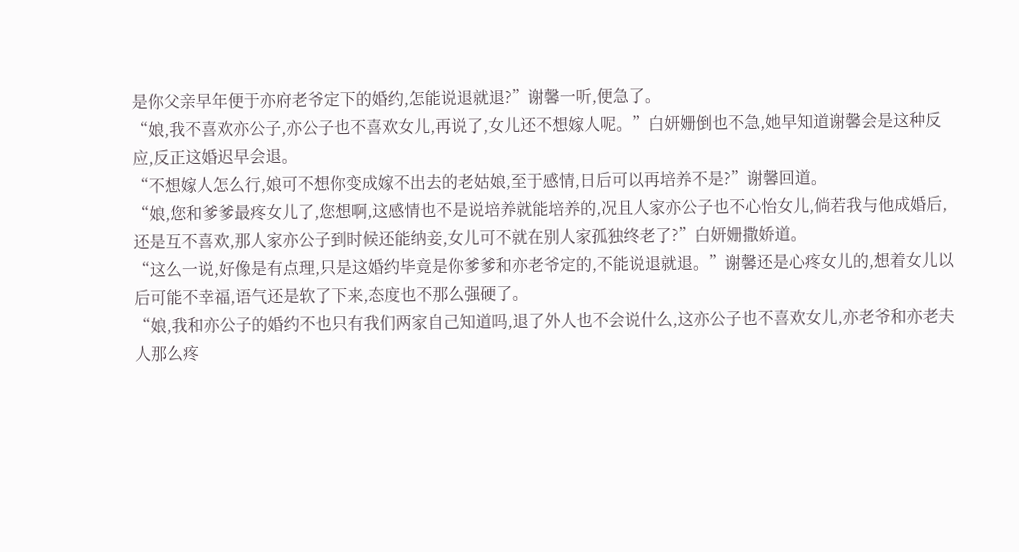是你父亲早年便于亦府老爷定下的婚约,怎能说退就退?”谢馨一听,便急了。
“娘,我不喜欢亦公子,亦公子也不喜欢女儿,再说了,女儿还不想嫁人呢。”白妍姗倒也不急,她早知道谢馨会是这种反应,反正这婚迟早会退。
“不想嫁人怎么行,娘可不想你变成嫁不出去的老姑娘,至于感情,日后可以再培养不是?”谢馨回道。
“娘,您和爹爹最疼女儿了,您想啊,这感情也不是说培养就能培养的,况且人家亦公子也不心怡女儿,倘若我与他成婚后,还是互不喜欢,那人家亦公子到时候还能纳妾,女儿可不就在别人家孤独终老了?”白妍姗撒娇道。
“这么一说,好像是有点理,只是这婚约毕竟是你爹爹和亦老爷定的,不能说退就退。”谢馨还是心疼女儿的,想着女儿以后可能不幸福,语气还是软了下来,态度也不那么强硬了。
“娘,我和亦公子的婚约不也只有我们两家自己知道吗,退了外人也不会说什么,这亦公子也不喜欢女儿,亦老爷和亦老夫人那么疼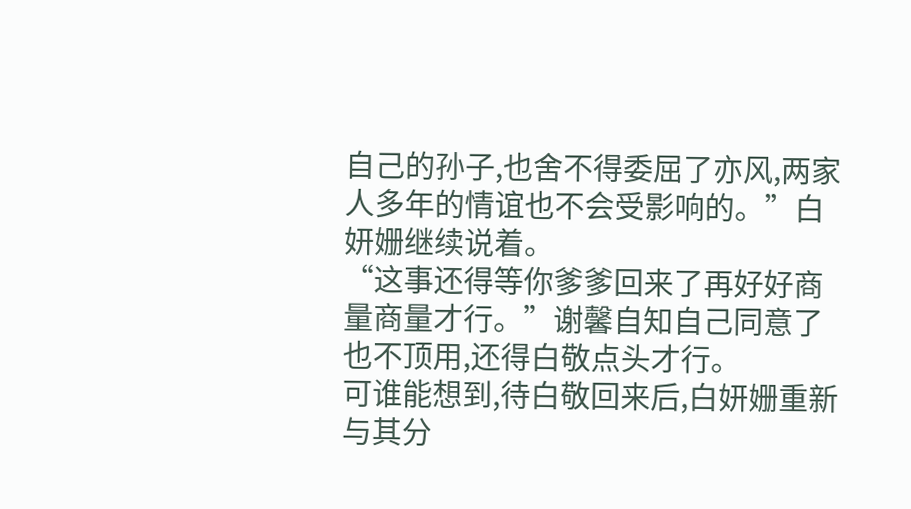自己的孙子,也舍不得委屈了亦风,两家人多年的情谊也不会受影响的。”白妍姗继续说着。
“这事还得等你爹爹回来了再好好商量商量才行。”谢馨自知自己同意了也不顶用,还得白敬点头才行。
可谁能想到,待白敬回来后,白妍姗重新与其分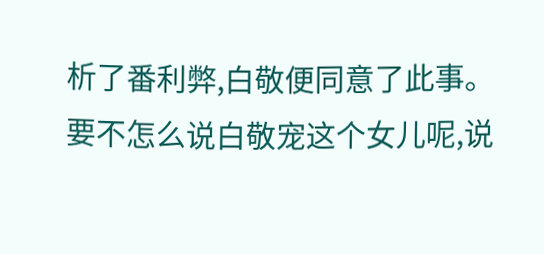析了番利弊,白敬便同意了此事。
要不怎么说白敬宠这个女儿呢,说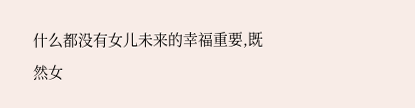什么都没有女儿未来的幸福重要,既然女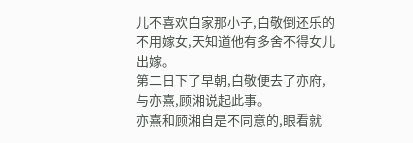儿不喜欢白家那小子,白敬倒还乐的不用嫁女,天知道他有多舍不得女儿出嫁。
第二日下了早朝,白敬便去了亦府,与亦熹,顾湘说起此事。
亦熹和顾湘自是不同意的,眼看就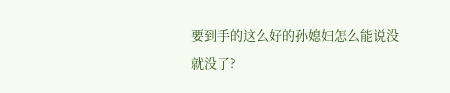要到手的这么好的孙媳妇怎么能说没就没了?